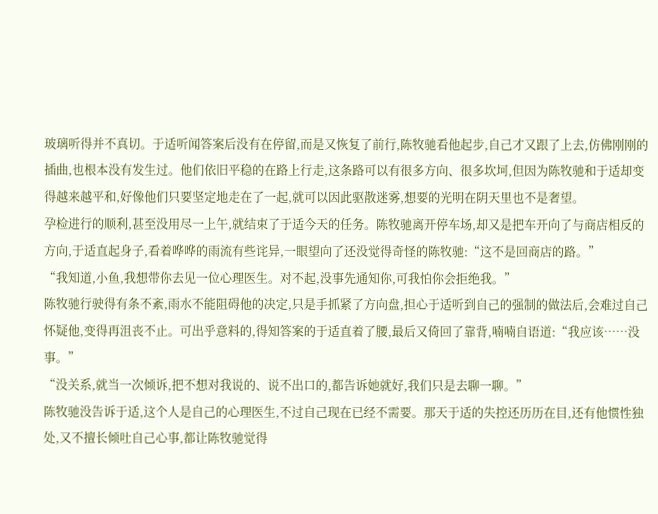玻璃听得并不真切。于适听闻答案后没有在停留,而是又恢复了前行,陈牧驰看他起步,自己才又跟了上去,仿佛刚刚的插曲,也根本没有发生过。他们依旧平稳的在路上行走,这条路可以有很多方向、很多坎坷,但因为陈牧驰和于适却变得越来越平和,好像他们只要坚定地走在了一起,就可以因此驱散迷雾,想要的光明在阴天里也不是奢望。
孕检进行的顺利,甚至没用尽一上午,就结束了于适今天的任务。陈牧驰离开停车场,却又是把车开向了与商店相反的方向,于适直起身子,看着哗哗的雨流有些诧异,一眼望向了还没觉得奇怪的陈牧驰:“这不是回商店的路。”
“我知道,小鱼,我想带你去见一位心理医生。对不起,没事先通知你,可我怕你会拒绝我。”
陈牧驰行驶得有条不紊,雨水不能阻碍他的决定,只是手抓紧了方向盘,担心于适听到自己的强制的做法后,会难过自己怀疑他,变得再沮丧不止。可出乎意料的,得知答案的于适直着了腰,最后又倚回了靠背,喃喃自语道:“我应该……没事。”
“没关系,就当一次倾诉,把不想对我说的、说不出口的,都告诉她就好,我们只是去聊一聊。”
陈牧驰没告诉于适,这个人是自己的心理医生,不过自己现在已经不需要。那天于适的失控还历历在目,还有他惯性独处,又不擅长倾吐自己心事,都让陈牧驰觉得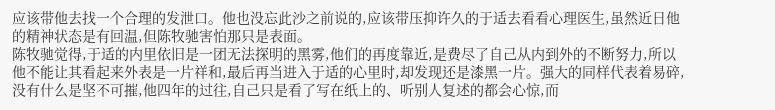应该带他去找一个合理的发泄口。他也没忘此沙之前说的,应该带压抑许久的于适去看看心理医生,虽然近日他的精神状态是有回温,但陈牧驰害怕那只是表面。
陈牧驰觉得,于适的内里依旧是一团无法探明的黑雾,他们的再度靠近,是费尽了自己从内到外的不断努力,所以他不能让其看起来外表是一片祥和,最后再当进入于适的心里时,却发现还是漆黑一片。强大的同样代表着易碎,没有什么是坚不可摧,他四年的过往,自己只是看了写在纸上的、听别人复述的都会心惊,而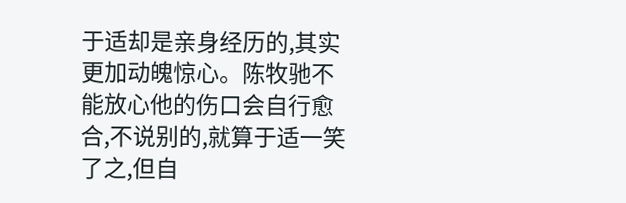于适却是亲身经历的,其实更加动魄惊心。陈牧驰不能放心他的伤口会自行愈合,不说别的,就算于适一笑了之,但自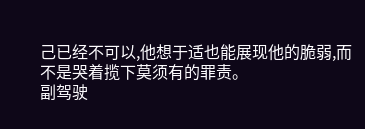己已经不可以,他想于适也能展现他的脆弱,而不是哭着揽下莫须有的罪责。
副驾驶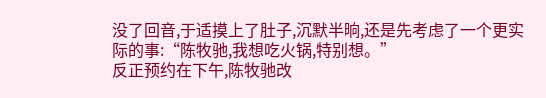没了回音,于适摸上了肚子,沉默半晌,还是先考虑了一个更实际的事:“陈牧驰,我想吃火锅,特别想。”
反正预约在下午,陈牧驰改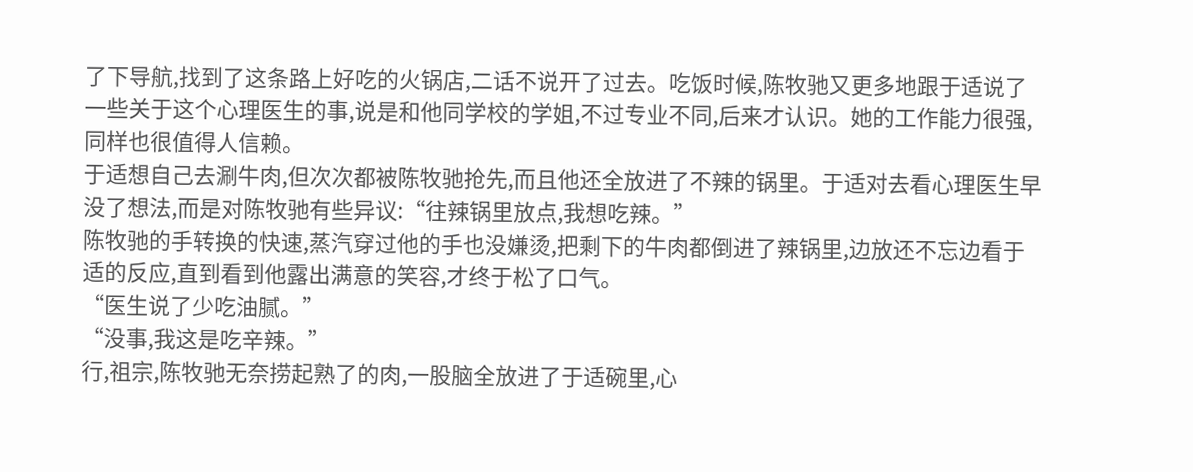了下导航,找到了这条路上好吃的火锅店,二话不说开了过去。吃饭时候,陈牧驰又更多地跟于适说了一些关于这个心理医生的事,说是和他同学校的学姐,不过专业不同,后来才认识。她的工作能力很强,同样也很值得人信赖。
于适想自己去涮牛肉,但次次都被陈牧驰抢先,而且他还全放进了不辣的锅里。于适对去看心理医生早没了想法,而是对陈牧驰有些异议:“往辣锅里放点,我想吃辣。”
陈牧驰的手转换的快速,蒸汽穿过他的手也没嫌烫,把剩下的牛肉都倒进了辣锅里,边放还不忘边看于适的反应,直到看到他露出满意的笑容,才终于松了口气。
“医生说了少吃油腻。”
“没事,我这是吃辛辣。”
行,祖宗,陈牧驰无奈捞起熟了的肉,一股脑全放进了于适碗里,心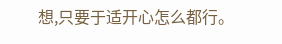想,只要于适开心怎么都行。